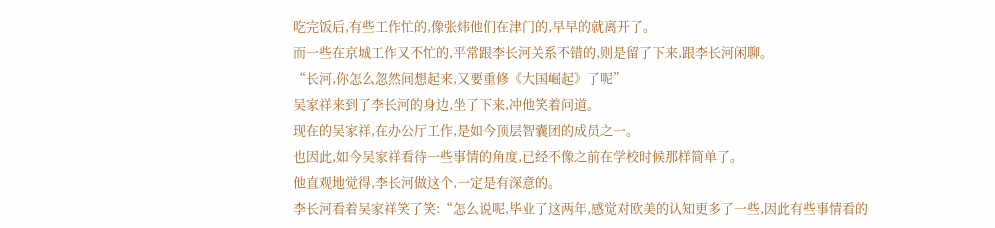吃完饭后,有些工作忙的,像张炜他们在津门的,早早的就离开了。
而一些在京城工作又不忙的,平常跟李长河关系不错的,则是留了下来,跟李长河闲聊。
“长河,你怎么忽然间想起来,又要重修《大国崛起》了呢”
吴家祥来到了李长河的身边,坐了下来,冲他笑着问道。
现在的吴家祥,在办公厅工作,是如今顶层智囊团的成员之一。
也因此,如今吴家祥看待一些事情的角度,已经不像之前在学校时候那样简单了。
他直观地觉得,李长河做这个,一定是有深意的。
李长河看着吴家祥笑了笑:“怎么说呢,毕业了这两年,感觉对欧美的认知更多了一些,因此有些事情看的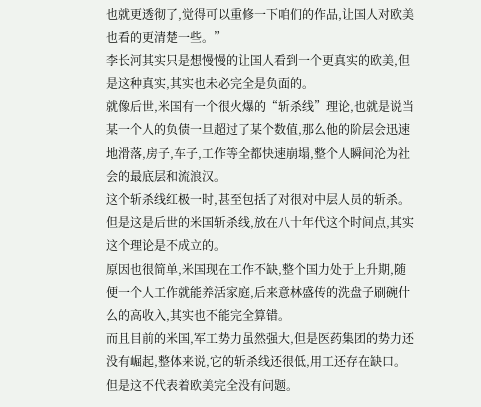也就更透彻了,觉得可以重修一下咱们的作品,让国人对欧美也看的更清楚一些。”
李长河其实只是想慢慢的让国人看到一个更真实的欧美,但是这种真实,其实也未必完全是负面的。
就像后世,米国有一个很火爆的“斩杀线”理论,也就是说当某一个人的负债一旦超过了某个数值,那么他的阶层会迅速地滑落,房子,车子,工作等全都快速崩塌,整个人瞬间沦为社会的最底层和流浪汉。
这个斩杀线红极一时,甚至包括了对很对中层人员的斩杀。
但是这是后世的米国斩杀线,放在八十年代这个时间点,其实这个理论是不成立的。
原因也很简单,米国现在工作不缺,整个国力处于上升期,随便一个人工作就能养活家庭,后来意林盛传的洗盘子刷碗什么的高收入,其实也不能完全算错。
而且目前的米国,军工势力虽然强大,但是医药集团的势力还没有崛起,整体来说,它的斩杀线还很低,用工还存在缺口。
但是这不代表着欧美完全没有问题。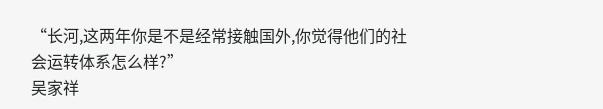“长河,这两年你是不是经常接触国外,你觉得他们的社会运转体系怎么样?”
吴家祥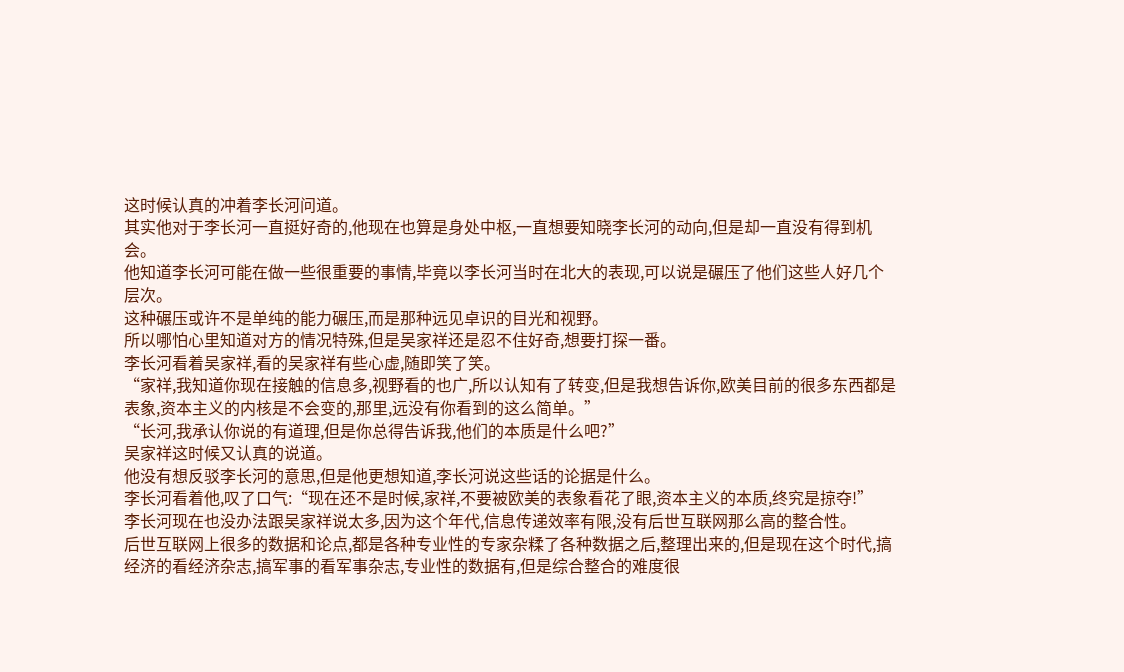这时候认真的冲着李长河问道。
其实他对于李长河一直挺好奇的,他现在也算是身处中枢,一直想要知晓李长河的动向,但是却一直没有得到机会。
他知道李长河可能在做一些很重要的事情,毕竟以李长河当时在北大的表现,可以说是碾压了他们这些人好几个层次。
这种碾压或许不是单纯的能力碾压,而是那种远见卓识的目光和视野。
所以哪怕心里知道对方的情况特殊,但是吴家祥还是忍不住好奇,想要打探一番。
李长河看着吴家祥,看的吴家祥有些心虚,随即笑了笑。
“家祥,我知道你现在接触的信息多,视野看的也广,所以认知有了转变,但是我想告诉你,欧美目前的很多东西都是表象,资本主义的内核是不会变的,那里,远没有你看到的这么简单。”
“长河,我承认你说的有道理,但是你总得告诉我,他们的本质是什么吧?”
吴家祥这时候又认真的说道。
他没有想反驳李长河的意思,但是他更想知道,李长河说这些话的论据是什么。
李长河看着他,叹了口气:“现在还不是时候,家祥,不要被欧美的表象看花了眼,资本主义的本质,终究是掠夺!”
李长河现在也没办法跟吴家祥说太多,因为这个年代,信息传递效率有限,没有后世互联网那么高的整合性。
后世互联网上很多的数据和论点,都是各种专业性的专家杂糅了各种数据之后,整理出来的,但是现在这个时代,搞经济的看经济杂志,搞军事的看军事杂志,专业性的数据有,但是综合整合的难度很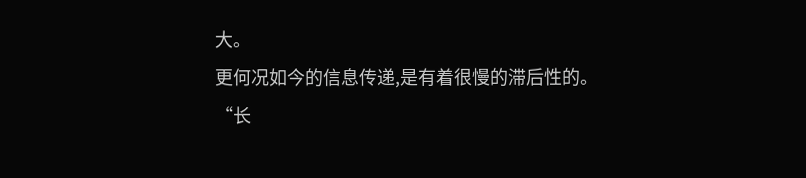大。
更何况如今的信息传递,是有着很慢的滞后性的。
“长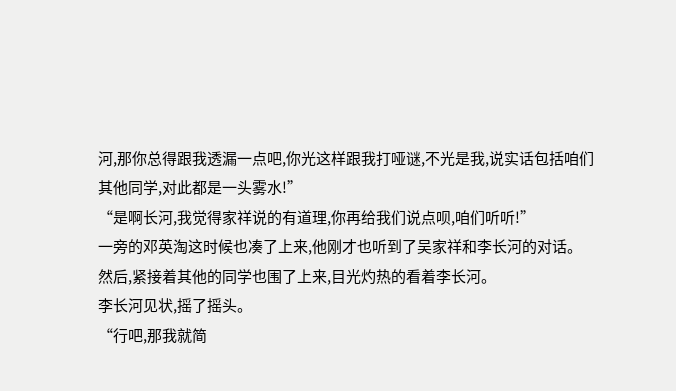河,那你总得跟我透漏一点吧,你光这样跟我打哑谜,不光是我,说实话包括咱们其他同学,对此都是一头雾水!”
“是啊长河,我觉得家祥说的有道理,你再给我们说点呗,咱们听听!”
一旁的邓英淘这时候也凑了上来,他刚才也听到了吴家祥和李长河的对话。
然后,紧接着其他的同学也围了上来,目光灼热的看着李长河。
李长河见状,摇了摇头。
“行吧,那我就简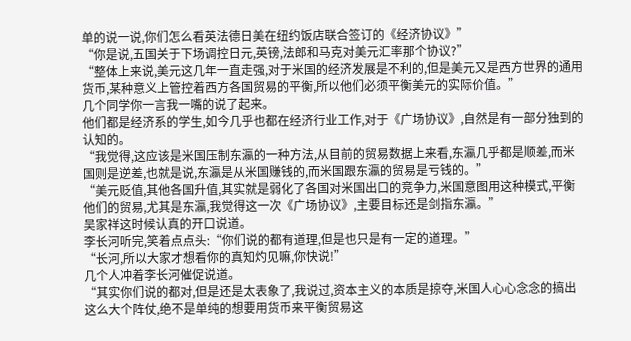单的说一说,你们怎么看英法德日美在纽约饭店联合签订的《经济协议》”
“你是说,五国关于下场调控日元,英镑,法郎和马克对美元汇率那个协议?”
“整体上来说,美元这几年一直走强,对于米国的经济发展是不利的,但是美元又是西方世界的通用货币,某种意义上管控着西方各国贸易的平衡,所以他们必须平衡美元的实际价值。”
几个同学你一言我一嘴的说了起来。
他们都是经济系的学生,如今几乎也都在经济行业工作,对于《广场协议》,自然是有一部分独到的认知的。
“我觉得,这应该是米国压制东瀛的一种方法,从目前的贸易数据上来看,东瀛几乎都是顺差,而米国则是逆差,也就是说,东瀛是从米国赚钱的,而米国跟东瀛的贸易是亏钱的。”
“美元贬值,其他各国升值,其实就是弱化了各国对米国出口的竞争力,米国意图用这种模式,平衡他们的贸易,尤其是东瀛,我觉得这一次《广场协议》,主要目标还是剑指东瀛。”
吴家祥这时候认真的开口说道。
李长河听完,笑着点点头:“你们说的都有道理,但是也只是有一定的道理。”
“长河,所以大家才想看你的真知灼见嘛,你快说!”
几个人冲着李长河催促说道。
“其实你们说的都对,但是还是太表象了,我说过,资本主义的本质是掠夺,米国人心心念念的搞出这么大个阵仗,绝不是单纯的想要用货币来平衡贸易这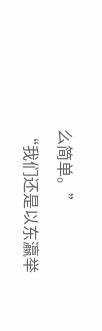么简单。”
“我们还是以东瀛举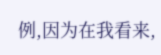例,因为在我看来,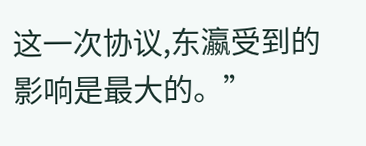这一次协议,东瀛受到的影响是最大的。”